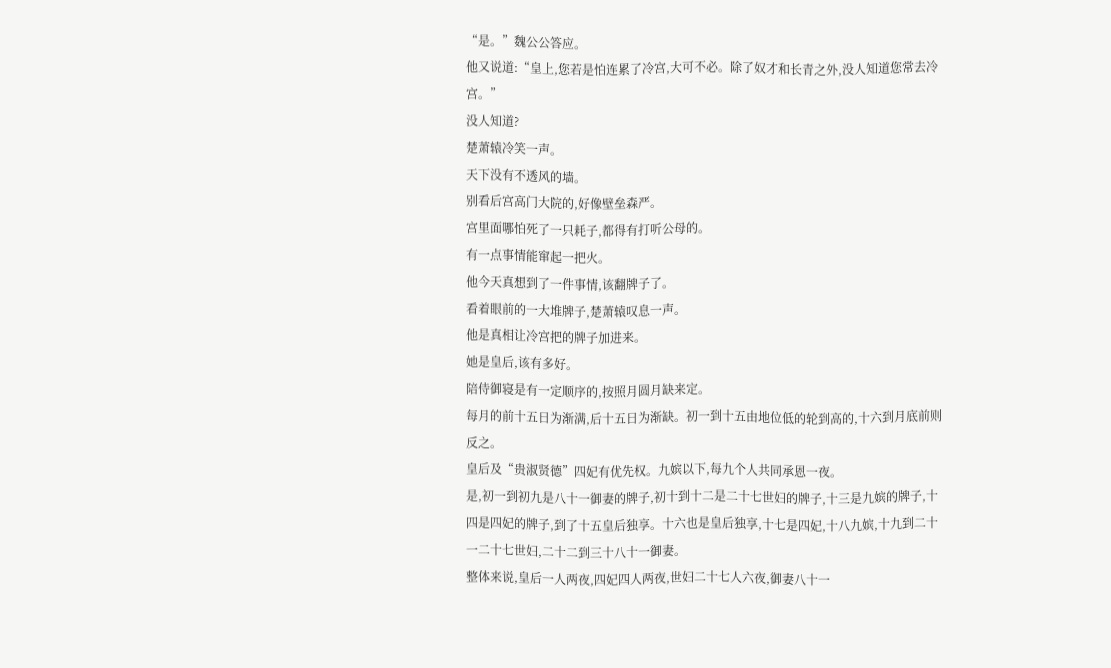“是。”魏公公答应。
他又说道:“皇上,您若是怕连累了冷宫,大可不必。除了奴才和长青之外,没人知道您常去冷宫。”
没人知道?
楚萧辕冷笑一声。
天下没有不透风的墙。
别看后宫高门大院的,好像壁垒森严。
宫里面哪怕死了一只耗子,都得有打听公母的。
有一点事情能窜起一把火。
他今天真想到了一件事情,该翻牌子了。
看着眼前的一大堆牌子,楚萧辕叹息一声。
他是真相让冷宫把的牌子加进来。
她是皇后,该有多好。
陪侍御寝是有一定顺序的,按照月圆月缺来定。
每月的前十五日为渐满,后十五日为渐缺。初一到十五由地位低的轮到高的,十六到月底前则反之。
皇后及“贵淑贤德”四妃有优先权。九嫔以下,每九个人共同承恩一夜。
是,初一到初九是八十一御妻的牌子,初十到十二是二十七世妇的牌子,十三是九嫔的牌子,十四是四妃的牌子,到了十五皇后独享。十六也是皇后独享,十七是四妃,十八九嫔,十九到二十一二十七世妇,二十二到三十八十一御妻。
整体来说,皇后一人两夜,四妃四人两夜,世妇二十七人六夜,御妻八十一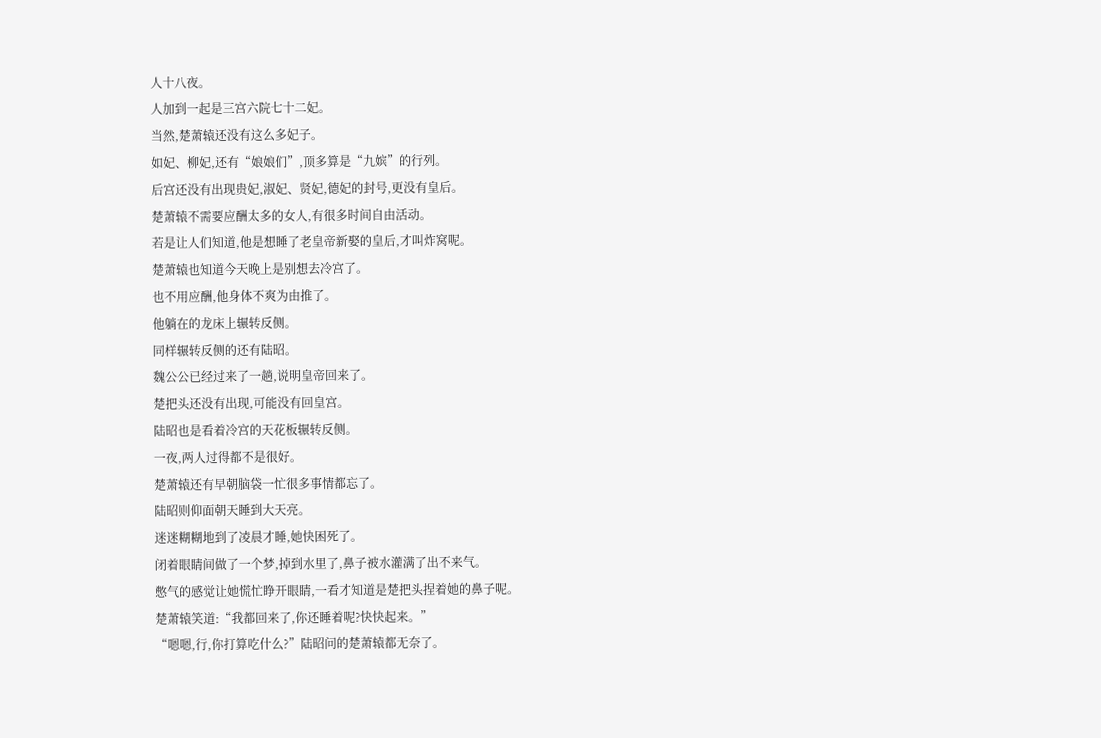人十八夜。
人加到一起是三宫六院七十二妃。
当然,楚萧辕还没有这么多妃子。
如妃、柳妃,还有“娘娘们”,顶多算是“九嫔”的行列。
后宫还没有出现贵妃,淑妃、贤妃,德妃的封号,更没有皇后。
楚萧辕不需要应酬太多的女人,有很多时间自由活动。
若是让人们知道,他是想睡了老皇帝新娶的皇后,才叫炸窝呢。
楚萧辕也知道今天晚上是别想去冷宫了。
也不用应酬,他身体不爽为由推了。
他躺在的龙床上辗转反侧。
同样辗转反侧的还有陆昭。
魏公公已经过来了一趟,说明皇帝回来了。
楚把头还没有出现,可能没有回皇宫。
陆昭也是看着冷宫的天花板辗转反侧。
一夜,两人过得都不是很好。
楚萧辕还有早朝脑袋一忙很多事情都忘了。
陆昭则仰面朝天睡到大天亮。
迷迷糊糊地到了凌晨才睡,她快困死了。
闭着眼睛间做了一个梦,掉到水里了,鼻子被水灌满了出不来气。
憋气的感觉让她慌忙睁开眼睛,一看才知道是楚把头捏着她的鼻子呢。
楚萧辕笑道:“我都回来了,你还睡着呢?快快起来。”
“嗯嗯,行,你打算吃什么?”陆昭问的楚萧辕都无奈了。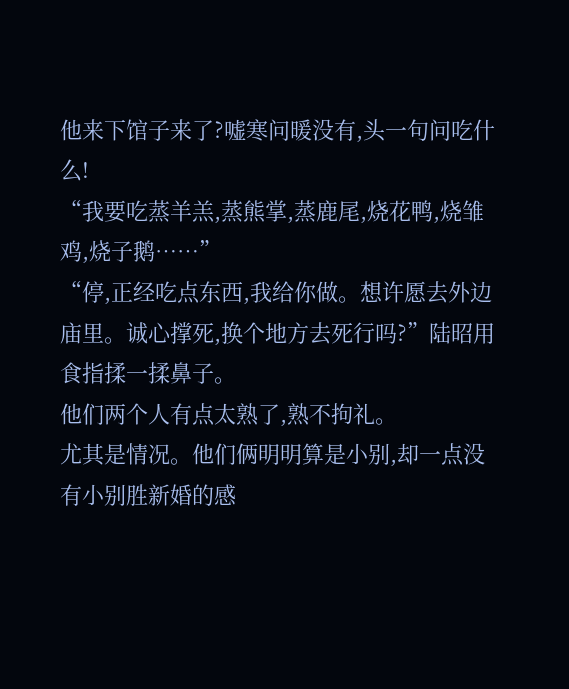他来下馆子来了?嘘寒问暖没有,头一句问吃什么!
“我要吃蒸羊羔,蒸熊掌,蒸鹿尾,烧花鸭,烧雏鸡,烧子鹅……”
“停,正经吃点东西,我给你做。想许愿去外边庙里。诚心撑死,换个地方去死行吗?”陆昭用食指揉一揉鼻子。
他们两个人有点太熟了,熟不拘礼。
尤其是情况。他们俩明明算是小别,却一点没有小别胜新婚的感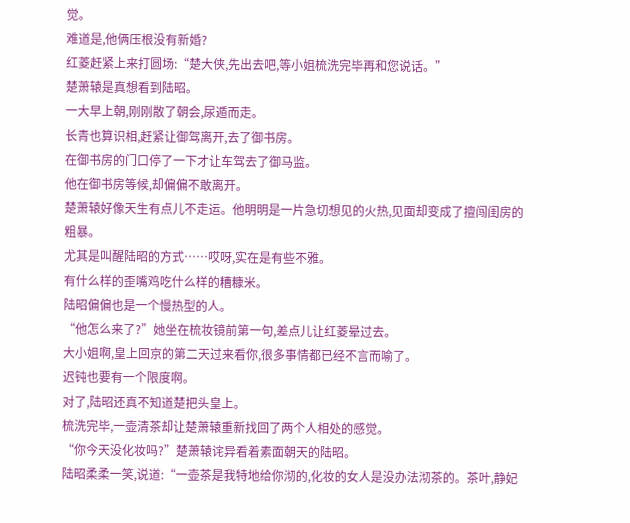觉。
难道是,他俩压根没有新婚?
红菱赶紧上来打圆场:“楚大侠,先出去吧,等小姐梳洗完毕再和您说话。”
楚萧辕是真想看到陆昭。
一大早上朝,刚刚散了朝会,尿遁而走。
长青也算识相,赶紧让御驾离开,去了御书房。
在御书房的门口停了一下才让车驾去了御马监。
他在御书房等候,却偏偏不敢离开。
楚萧辕好像天生有点儿不走运。他明明是一片急切想见的火热,见面却变成了擅闯闺房的粗暴。
尤其是叫醒陆昭的方式……哎呀,实在是有些不雅。
有什么样的歪嘴鸡吃什么样的糟糠米。
陆昭偏偏也是一个慢热型的人。
“他怎么来了?”她坐在梳妆镜前第一句,差点儿让红菱晕过去。
大小姐啊,皇上回京的第二天过来看你,很多事情都已经不言而喻了。
迟钝也要有一个限度啊。
对了,陆昭还真不知道楚把头皇上。
梳洗完毕,一壶清茶却让楚萧辕重新找回了两个人相处的感觉。
“你今天没化妆吗?”楚萧辕诧异看着素面朝天的陆昭。
陆昭柔柔一笑,说道:“一壶茶是我特地给你沏的,化妆的女人是没办法沏茶的。茶叶,静妃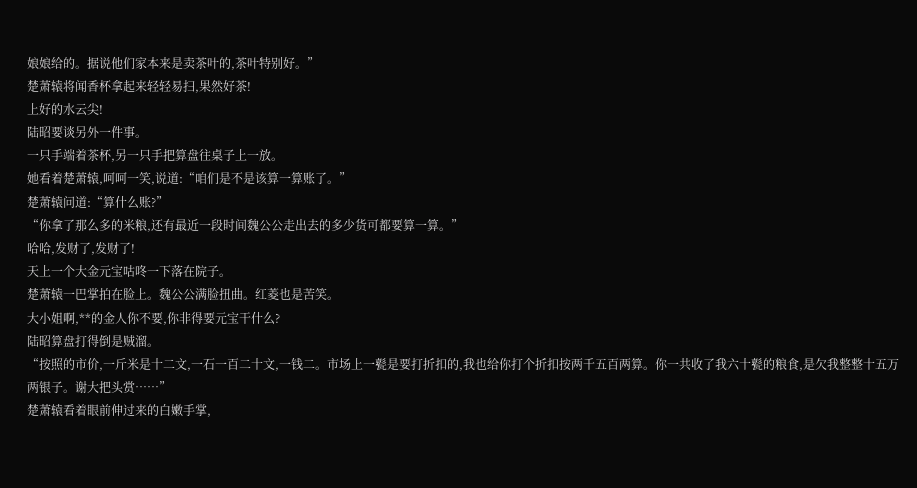娘娘给的。据说他们家本来是卖茶叶的,茶叶特别好。”
楚萧辕将闻香杯拿起来轻轻易扫,果然好茶!
上好的水云尖!
陆昭要谈另外一件事。
一只手端着茶杯,另一只手把算盘往桌子上一放。
她看着楚萧辕,呵呵一笑,说道:“咱们是不是该算一算账了。”
楚萧辕问道:“算什么账?”
“你拿了那么多的米粮,还有最近一段时间魏公公走出去的多少货可都要算一算。”
哈哈,发财了,发财了!
天上一个大金元宝咕咚一下落在院子。
楚萧辕一巴掌拍在脸上。魏公公满脸扭曲。红菱也是苦笑。
大小姐啊,**的金人你不要,你非得要元宝干什么?
陆昭算盘打得倒是贼溜。
“按照的市价,一斤米是十二文,一石一百二十文,一钱二。市场上一甏是要打折扣的,我也给你打个折扣按两千五百两算。你一共收了我六十甏的粮食,是欠我整整十五万两银子。谢大把头赏……”
楚萧辕看着眼前伸过来的白嫩手掌,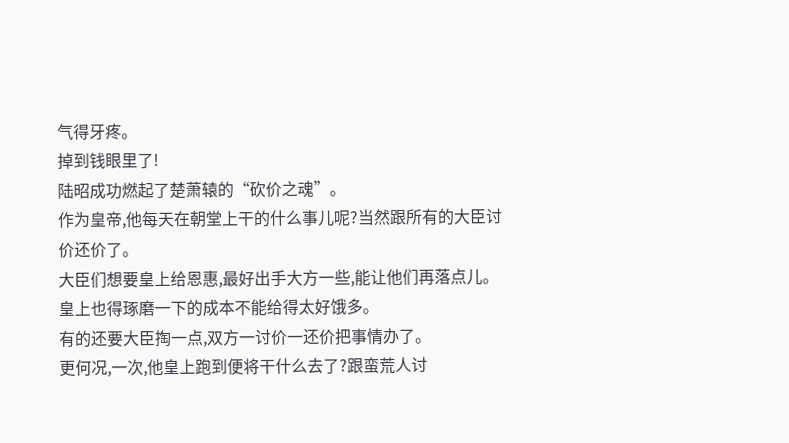气得牙疼。
掉到钱眼里了!
陆昭成功燃起了楚萧辕的“砍价之魂”。
作为皇帝,他每天在朝堂上干的什么事儿呢?当然跟所有的大臣讨价还价了。
大臣们想要皇上给恩惠,最好出手大方一些,能让他们再落点儿。
皇上也得琢磨一下的成本不能给得太好饿多。
有的还要大臣掏一点,双方一讨价一还价把事情办了。
更何况,一次,他皇上跑到便将干什么去了?跟蛮荒人讨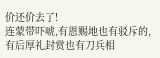价还价去了!
连蒙带吓唬,有恩赐地也有驳斥的,有后厚礼封赏也有刀兵相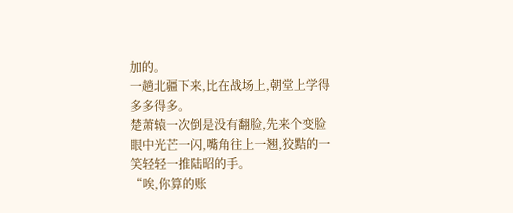加的。
一趟北疆下来,比在战场上,朝堂上学得多多得多。
楚萧辕一次倒是没有翻脸,先来个变脸
眼中光芒一闪,嘴角往上一翘,狡黠的一笑轻轻一推陆昭的手。
“唉,你算的账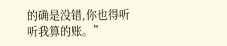的确是没错,你也得听听我算的账。”